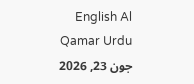English Al Qamar Urdu جون 23, 2026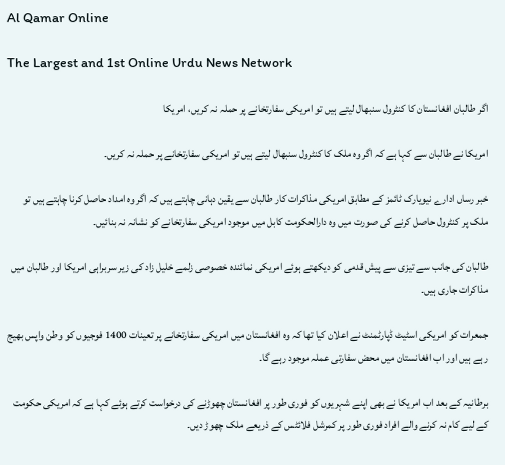Al Qamar Online

The Largest and 1st Online Urdu News Network

اگر طالبان افغانستان کا کنٹرول سنبھال لیتے ہیں تو امریکی سفارتخانے پر حملہ نہ کریں، امریکا

امریکا نے طالبان سے کہا ہے کہ اگر وہ ملک کا کنٹرول سنبھال لیتے ہیں تو امریکی سفارتخانے پر حملہ نہ کریں۔

خبر رساں ادارے نیویارک ٹائمز کے مطابق امریکی مذاکرات کار طالبان سے یقین دہانی چاہتے ہیں کہ اگر وہ امداد حاصل کرنا چاہتے ہیں تو ملک پر کنٹرول حاصل کرنے کی صورت میں وہ دارالحکومت کابل میں موجود امریکی سفارتخانے کو نشانہ نہ بنائیں۔

طالبان کی جانب سے تیزی سے پیش قدمی کو دیکھتے ہوئے امریکی نمائندہ خصوصی زلمے خلیل زاد کی زیر سربراہی امریکا اور طالبان میں مذاکرات جاری ہیں۔

جمعرات کو امریکی اسٹیٹ ڈپارٹمنٹ نے اعلان کیا تھا کہ وہ افغانستان میں امریکی سفارتخانے پر تعینات 1400 فوجیوں کو وطن واپس بھیج رہے ہیں اور اب افغانستان میں محض سفارتی عملہ موجود رہے گا۔

برطانیہ کے بعد اب امریکا نے بھی اپنے شہریوں کو فوری طور پر افغانستان چھوڑنے کی درخواست کرتے ہوئے کہا ہے کہ امریکی حکومت کے لیے کام نہ کرنے والے افراد فوری طور پر کمرشل فلائٹس کے ذریعے ملک چھوڑ دیں۔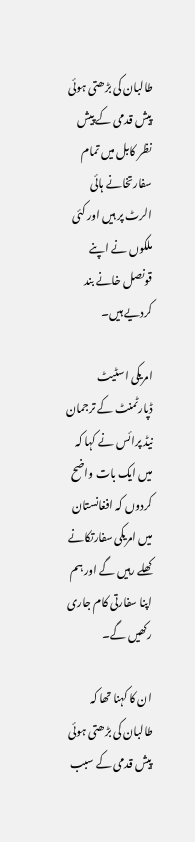طالبان کی بڑھتی ہوئی پیش قدمی کے پیش نظر کابل میں تمام سفارتخانے ہائی الرٹ پر ہیں اور کئی ملکوں نے اپنے قونصل خانے بند کردیے ہیں۔

امریکی اسٹیٹ ڈپارٹمنٹ کے ترجمان نیڈ پرائس نے کہا کہ میں ایک بات واضح کردوں کہ افغانستان میں امریکی سفارتکانے کھلے رہیں گے اور ہم اپنا سفارتی کام جاری رکھیں گے۔

ان کا کہنا تھا کہ طالبان کی بڑھتی ہوئی پیش قدمی کے سبب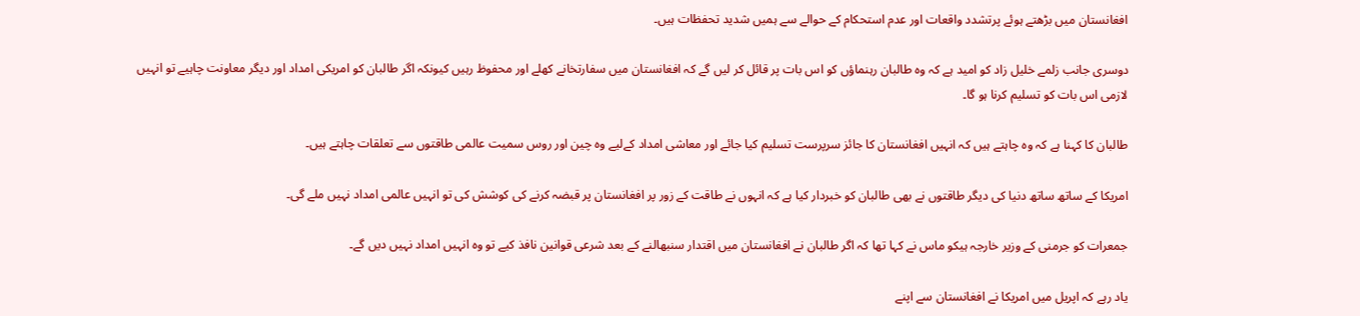افغانستان میں بڑھتے ہوئے پرتشدد واقعات اور عدم استحکام کے حوالے سے ہمیں شدید تحفظات ہیں۔

دوسری جانب زلمے خلیل زاد کو امید ہے کہ وہ طالبان رہنماؤں کو اس بات پر قائل کر لیں گے کہ افغانستان میں سفارتخانے کھلے اور محفوظ رہیں کیونکہ اگر طالبان کو امریکی امداد اور دیگر معاونت چاہیے تو انہیں لازمی اس بات کو تسلیم کرنا ہو گا۔

طالبان کا کہنا ہے کہ وہ چاہتے ہیں کہ انہیں افغانستان کا جائز سرپرست تسلیم کیا جائے اور معاشی امداد کےلیے وہ چین اور روس سمیت عالمی طاقتوں سے تعلقات چاہتے ہیں۔

امریکا کے ساتھ ساتھ دنیا کی دیگر طاقتوں نے بھی طالبان کو خبردار کیا ہے کہ انہوں نے طاقت کے زور پر افغانستان پر قبضہ کرنے کی کوشش کی تو انہیں عالمی امداد نہیں ملے گی۔

جمعرات کو جرمنی کے وزیر خارجہ ہیکو ماس نے کہا تھا کہ اگر طالبان نے افغانستان میں اقتدار سنبھالنے کے بعد شرعی قوانین نافذ کیے تو وہ انہیں امداد نہیں دیں گے۔

یاد رہے کہ اپریل میں امریکا نے افغانستان سے اپنے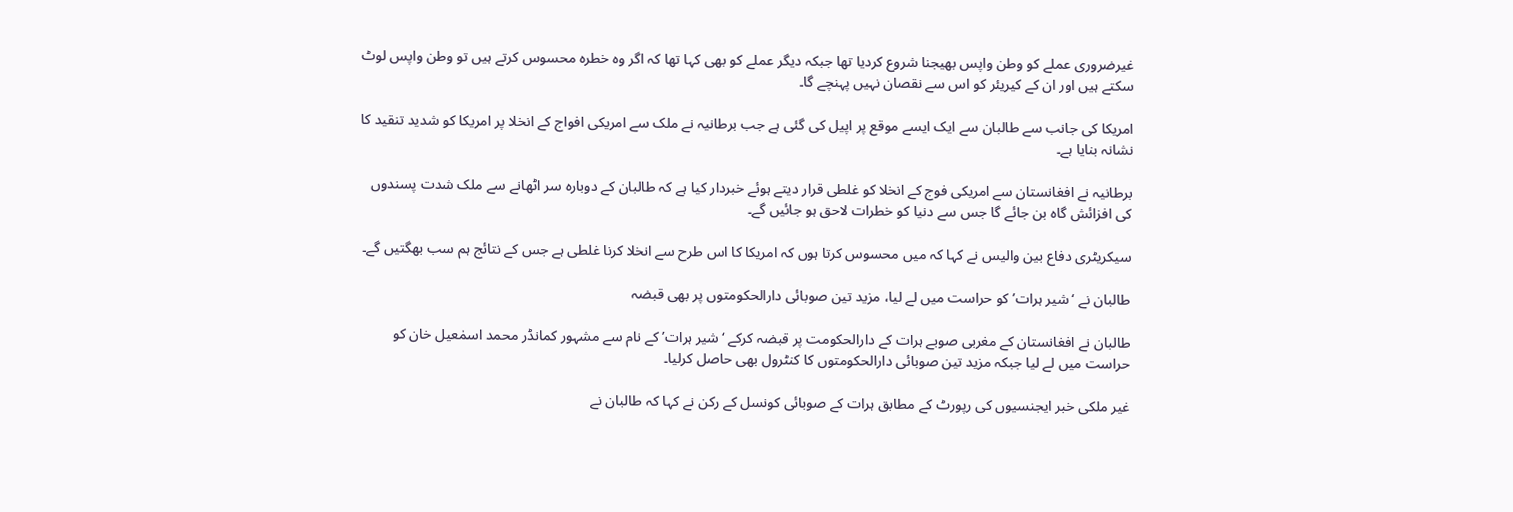غیرضروری عملے کو وطن واپس بھیجنا شروع کردیا تھا جبکہ دیگر عملے کو بھی کہا تھا کہ اگر وہ خطرہ محسوس کرتے ہیں تو وطن واپس لوٹ سکتے ہیں اور ان کے کیریئر کو اس سے نقصان نہیں پہنچے گا۔

امریکا کی جانب سے طالبان سے ایک ایسے موقع پر اپیل کی گئی ہے جب برطانیہ نے ملک سے امریکی افواج کے انخلا پر امریکا کو شدید تنقید کا نشانہ بنایا ہے۔

برطانیہ نے افغانستان سے امریکی فوج کے انخلا کو غلطی قرار دیتے ہوئے خبردار کیا ہے کہ طالبان کے دوبارہ سر اٹھانے سے ملک شدت پسندوں کی افزائش گاہ بن جائے گا جس سے دنیا کو خطرات لاحق ہو جائیں گے۔

سیکریٹری دفاع بین والیس نے کہا کہ میں محسوس کرتا ہوں کہ امریکا کا اس طرح سے انخلا کرنا غلطی ہے جس کے نتائج ہم سب بھگتیں گے۔

طالبان نے ‘شیر ہرات’ کو حراست میں لے لیا، مزید تین صوبائی دارالحکومتوں پر بھی قبضہ

طالبان نے افغانستان کے مغربی صوبے ہرات کے دارالحکومت پر قبضہ کرکے ‘شیر ہرات’ کے نام سے مشہور کمانڈر محمد اسمٰعیل خان کو حراست میں لے لیا جبکہ مزید تین صوبائی دارالحکومتوں کا کنٹرول بھی حاصل کرلیا۔

غیر ملکی خبر ایجنسیوں کی رپورٹ کے مطابق ہرات کے صوبائی کونسل کے رکن نے کہا کہ طالبان نے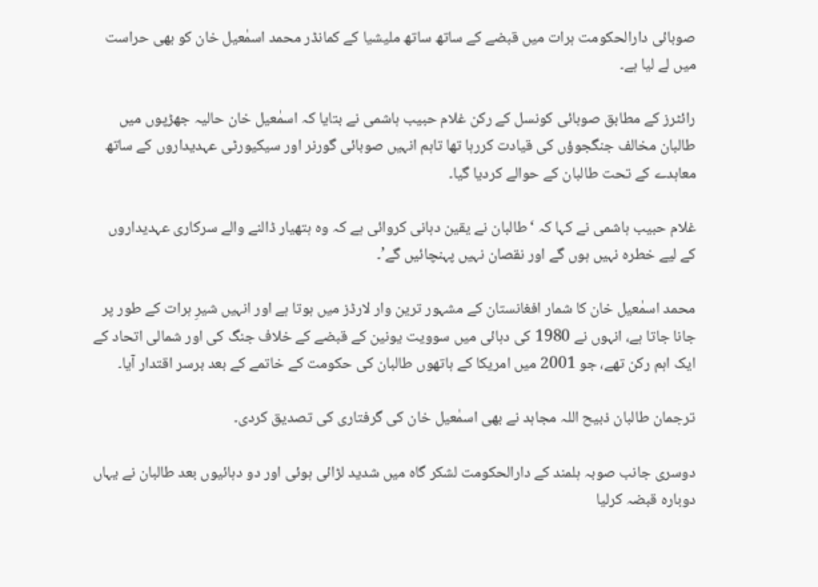صوبائی دارالحکومت ہرات میں قبضے کے ساتھ ساتھ ملیشیا کے کمانڈر محمد اسمٰعیل خان کو بھی حراست میں لے لیا ہے۔

رائٹرز کے مطابق صوبائی کونسل کے رکن غلام حبیب ہاشمی نے بتایا کہ اسمٰعیل خان حالیہ جھڑپوں میں طالبان مخالف جنگجوؤں کی قیادت کررہا تھا تاہم انہیں صوبائی گورنر اور سیکیورٹی عہدیداروں کے ساتھ معاہدے کے تحت طالبان کے حوالے کردیا گیا۔

غلام حبیب ہاشمی نے کہا کہ ‘طالبان نے یقین دہانی کروائی ہے کہ وہ ہتھیار ڈالنے والے سرکاری عہدیداروں کے لیے خطرہ نہیں ہوں گے اور نقصان نہیں پہنچائیں گے’۔

محمد اسمٰعیل خان کا شمار افغانستان کے مشہور ترین وار لارڈز میں ہوتا ہے اور انہیں شیرِ ہرات کے طور پر جانا جاتا ہے، انہوں نے 1980 کی دہائی میں سوویت یونین کے قبضے کے خلاف جنگ کی اور شمالی اتحاد کے ایک اہم رکن تھے، جو 2001 میں امریکا کے ہاتھوں طالبان کی حکومت کے خاتمے کے بعد برسر اقتدار آیا۔

ترجمان طالبان ذبیح اللہ مجاہد نے بھی اسمٰعیل خان کی گرفتاری کی تصدیق کردی۔

دوسری جانب صوبہ ہلمند کے دارالحکومت لشکر گاہ میں شدید لڑائی ہوئی اور دو دہائیوں بعد طالبان نے یہاں دوبارہ قبضہ کرلیا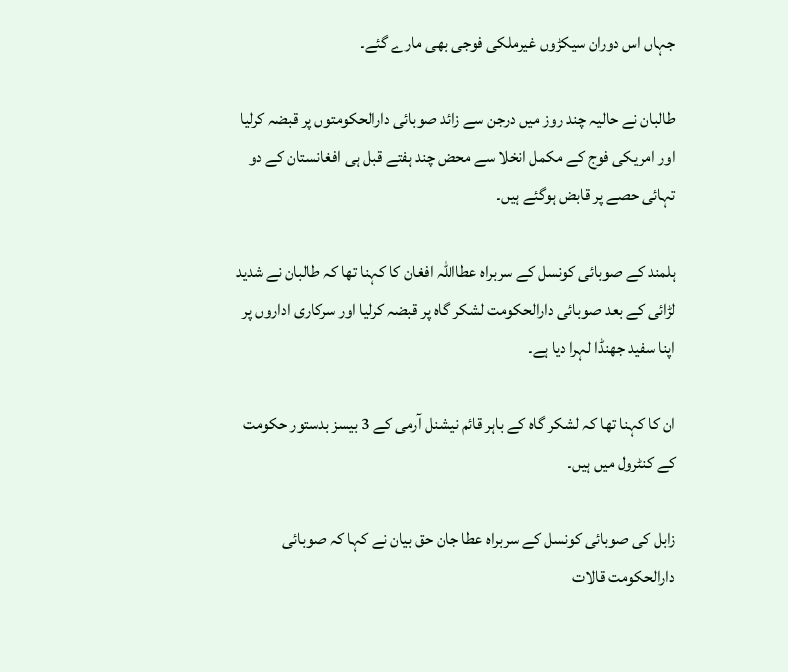جہاں اس دوران سیکڑوں غیرملکی فوجی بھی مارے گئے۔

طالبان نے حالیہ چند روز میں درجن سے زائد صوبائی دارالحکومتوں پر قبضہ کرلیا اور امریکی فوج کے مکمل انخلا سے محض چند ہفتے قبل ہی افغانستان کے دو تہائی حصے پر قابض ہوگئے ہیں۔

ہلمند کے صوبائی کونسل کے سربراہ عطااللہ افغان کا کہنا تھا کہ طالبان نے شدید لڑائی کے بعد صوبائی دارالحکومت لشکر گاہ پر قبضہ کرلیا اور سرکاری اداروں پر اپنا سفید جھنڈا لہرا دیا ہے۔

ان کا کہنا تھا کہ لشکر گاہ کے باہر قائم نیشنل آرمی کے 3 بیسز بدستور حکومت کے کنٹرول میں ہیں۔

زابل کی صوبائی کونسل کے سربراہ عطا جان حق بیان نے کہا کہ صوبائی دارالحکومت قالات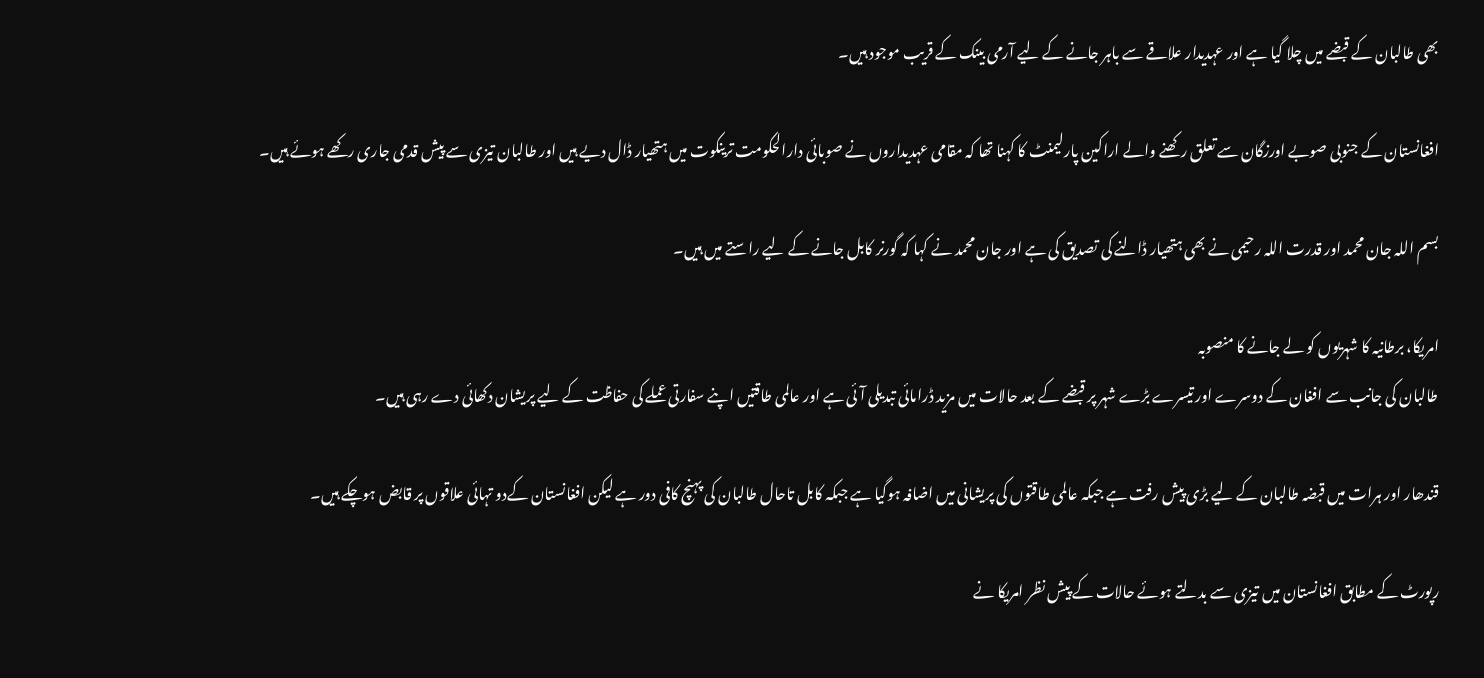بھی طالبان کے قبضے میں چلا گیا ہے اور عہدیدار علاقے سے باہر جانے کے لیے آرمی بینک کے قریب موجود ہیں۔

افغانستان کے جنوبی صوبے اورزگان سے تعلق رکھنے والے اراکین پارلیمنٹ کا کہنا تھا کہ مقامی عہدیداروں نے صوبائی دارالحکومت ترینکوت میں ہتھیار ڈال دیے ہیں اور طالبان تیزی سے پیش قدمی جاری رکھے ہوئے ہیں۔

بسم اللہ جان محمد اور قدرت اللہ رحیمی نے بھی ہتھیار ڈالنے کی تصدیق کی ہے اور جان محمد نے کہا کہ گورنر کابل جانے کے لیے راستے میں ہیں۔

امریکا، برطانیہ کا شہریوں کو لے جانے کا منصوبہ
طالبان کی جانب سے افغان کے دوسرے اور تیسرے بڑے شہر پر قبضے کے بعد حالات میں مزید ڈرامائی تبدیلی آئی ہے اور عالمی طاقتیں اپنے سفارتی عملے کی حفاظت کے لیے پریشان دکھائی دے رہی ہیں۔

قندھار اور ہرات میں قبضہ طالبان کے لیے بڑی پیش رفت ہے جبکہ عالمی طاقتوں کی پریشانی میں اضافہ ہوگیا ہے جبکہ کابل تاحال طالبان کی پہنچ کافی دور ہے لیکن افغانستان کےدو تہائی علاقوں پر قابض ہوچکے ہیں۔

رپورٹ کے مطابق افغانستان میں تیزی سے بدلتے ہوئے حالات کے پیش نظر امریکا نے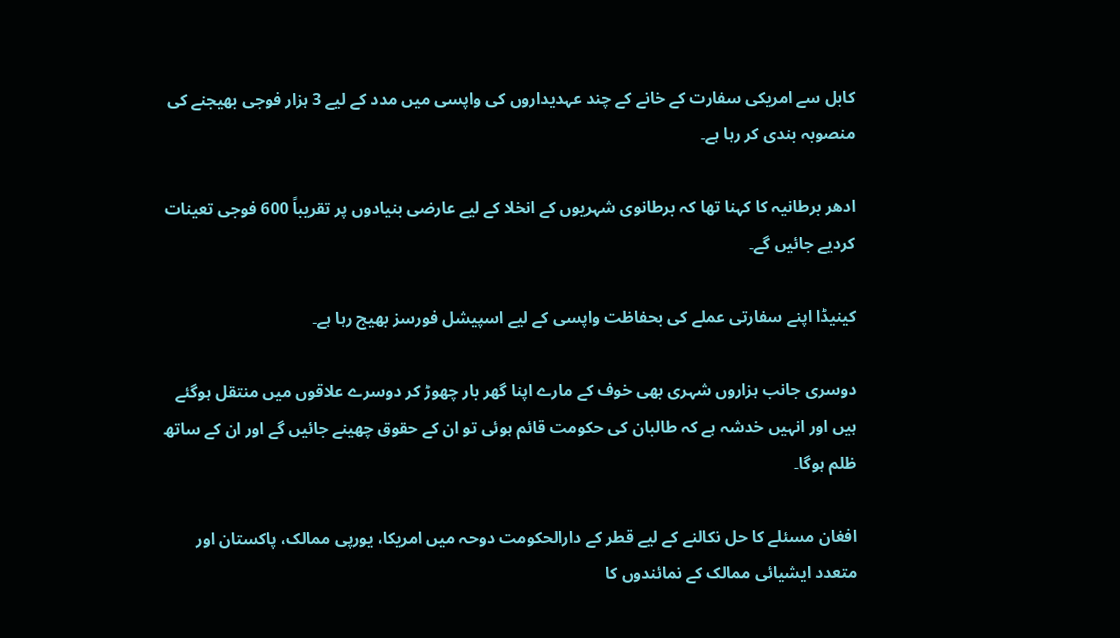کابل سے امریکی سفارت کے خانے کے چند عہدیداروں کی واپسی میں مدد کے لیے 3 ہزار فوجی بھیجنے کی منصوبہ بندی کر رہا ہے۔

ادھر برطانیہ کا کہنا تھا کہ برطانوی شہریوں کے انخلا کے لیے عارضی بنیادوں پر تقریباً 600 فوجی تعینات کردیے جائیں گے۔

کینیڈا اپنے سفارتی عملے کی بحفاظت واپسی کے لیے اسپیشل فورسز بھیج رہا ہے۔

دوسری جانب ہزاروں شہری بھی خوف کے مارے اپنا گھر بار چھوڑ کر دوسرے علاقوں میں منتقل ہوگئے ہیں اور انہیں خدشہ ہے کہ طالبان کی حکومت قائم ہوئی تو ان کے حقوق چھینے جائیں گے اور ان کے ساتھ ظلم ہوگا۔

افغان مسئلے کا حل نکالنے کے لیے قطر کے دارالحکومت دوحہ میں امریکا، یورپی ممالک، پاکستان اور متعدد ایشیائی ممالک کے نمائندوں کا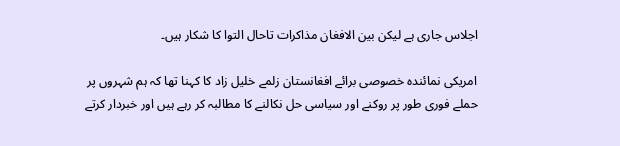اجلاس جاری ہے لیکن بین الافغان مذاکرات تاحال التوا کا شکار ہیں۔

امریکی نمائندہ خصوصی برائے افغانستان زلمے خلیل زاد کا کہنا تھا کہ ہم شہروں پر حملے فوری طور پر روکنے اور سیاسی حل نکالنے کا مطالبہ کر رہے ہیں اور خبردار کرتے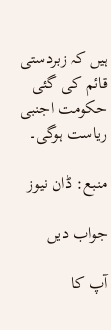ہیں کہ زبردستی قائم کی گئی حکومت اجنبی ریاست ہوگی۔

منبع: ڈان نیوز

جواب دیں

آپ کا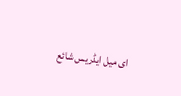ای میل ایڈریس شائع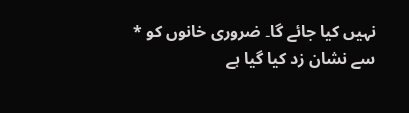نہیں کیا جائے گا۔ ضروری خانوں کو * سے نشان زد کیا گیا ہے